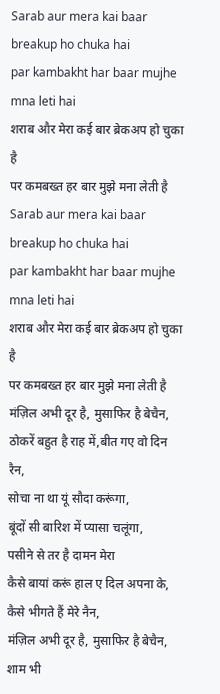Sarab aur mera kai baar breakup ho chuka hai
par kambakht har baar mujhe mna leti hai
शराब और मेरा कई बार ब्रेकअप हो चुका है
पर कमबख्त हर बार मुझे मना लेती है
Sarab aur mera kai baar breakup ho chuka hai
par kambakht har baar mujhe mna leti hai
शराब और मेरा कई बार ब्रेकअप हो चुका है
पर कमबख्त हर बार मुझे मना लेती है
मंज़िल अभी दूर है, मुसाफिर है बेचैन,
ठोकरें बहुत है राह में,बीत गए वो दिन रैन,
सोचा ना था यूं सौदा करूंगा,
बूंदों सी बारिश में प्यासा चलूंगा,
पसीने से तर है दामन मेरा
कैसे बायां करूं हाल ए दिल अपना के,
कैसे भीगते हैं मेरे नैन,
मंज़िल अभी दूर है, मुसाफिर है बेचैन,
शाम भी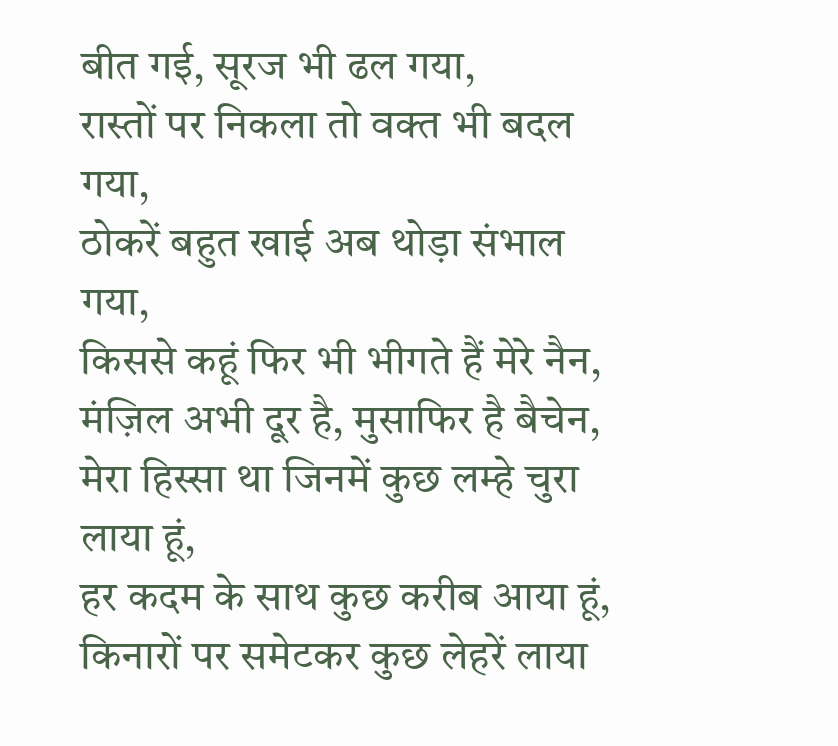बीत गई, सूरज भी ढल गया,
रास्तों पर निकला तो वक्त भी बदल गया,
ठोकरें बहुत खाई अब थोड़ा संभाल गया,
किससे कहूं फिर भी भीगते हैं मेरे नैन,
मंज़िल अभी दूर है, मुसाफिर है बैचेन,
मेरा हिस्सा था जिनमें कुछ लम्हे चुरा लाया हूं,
हर कदम के साथ कुछ करीब आया हूं,
किनारों पर समेटकर कुछ लेहरें लाया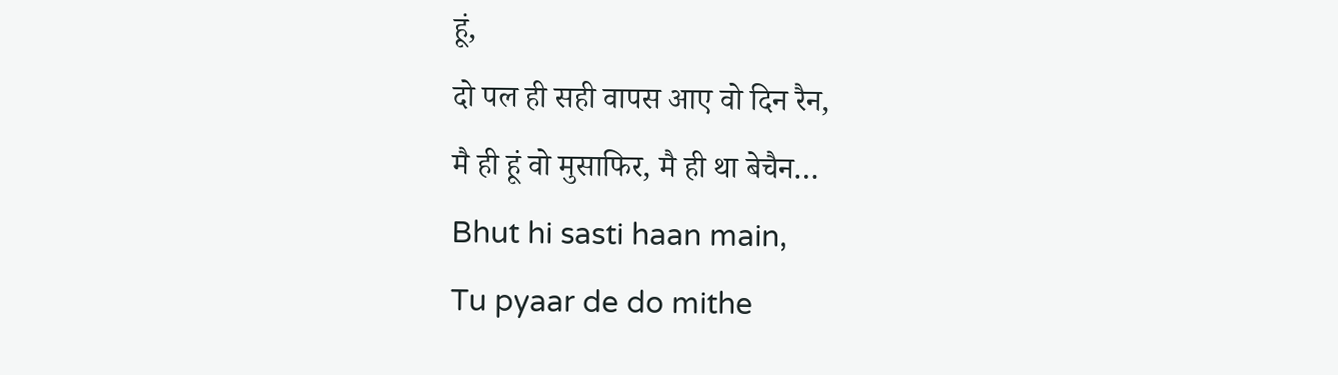हूं,
दो पल ही सही वापस आए वो दिन रैन,
मै ही हूं वो मुसाफिर, मै ही था बेचैन…
Bhut hi sasti haan main,
Tu pyaar de do mithe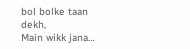bol bolke taan dekh,
Main wikk jana…